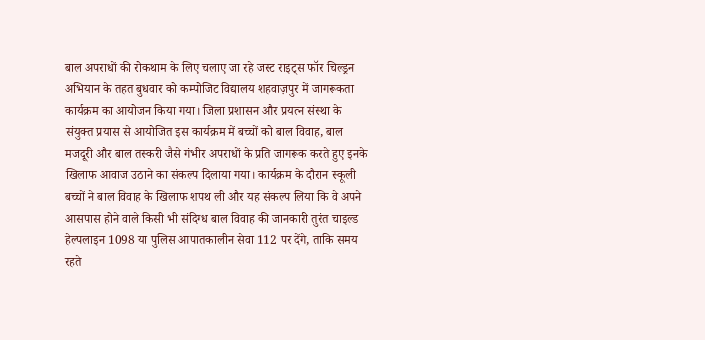बाल अपराधों की रोकथाम के लिए चलाए जा रहे जस्ट राइट्स फॉर चिल्ड्रन अभियान के तहत बुधवार को कम्पोजिट विद्यालय शहवाज़पुर में जागरूकता कार्यक्रम का आयोजन किया गया। जिला प्रशासन और प्रयत्न संस्था के संयुक्त प्रयास से आयोजित इस कार्यक्रम में बच्चों को बाल विवाह, बाल मजदूरी और बाल तस्करी जैसे गंभीर अपराधों के प्रति जागरूक करते हुए इनके खिलाफ आवाज उठाने का संकल्प दिलाया गया। कार्यक्रम के दौरान स्कूली बच्चों ने बाल विवाह के खिलाफ शपथ ली और यह संकल्प लिया कि वे अपने आसपास होने वाले किसी भी संदिग्ध बाल विवाह की जानकारी तुरंत चाइल्ड हेल्पलाइन 1098 या पुलिस आपातकालीन सेवा 112 पर देंगे, ताकि समय रहते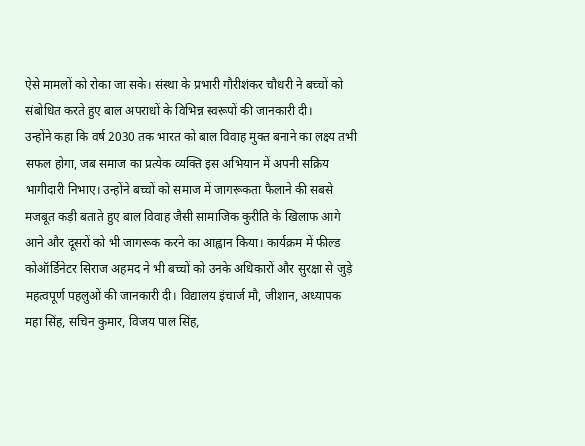ऐसे मामलों को रोका जा सके। संस्था के प्रभारी गौरीशंकर चौधरी ने बच्चों को संबोधित करते हुए बाल अपराधों के विभिन्न स्वरूपों की जानकारी दी।
उन्होंने कहा कि वर्ष 2030 तक भारत को बाल विवाह मुक्त बनाने का लक्ष्य तभी सफल होगा, जब समाज का प्रत्येक व्यक्ति इस अभियान में अपनी सक्रिय भागीदारी निभाए। उन्होंने बच्चों को समाज में जागरूकता फैलाने की सबसे मजबूत कड़ी बताते हुए बाल विवाह जैसी सामाजिक कुरीति के खिलाफ आगे आने और दूसरों को भी जागरूक करने का आह्वान किया। कार्यक्रम में फील्ड कोऑर्डिनेटर सिराज अहमद ने भी बच्चों को उनके अधिकारों और सुरक्षा से जुड़े महत्वपूर्ण पहलुओं की जानकारी दी। विद्यालय इंचार्ज मौ, जीशान, अध्यापक महा सिंह, सचिन कुमार, विजय पाल सिंह,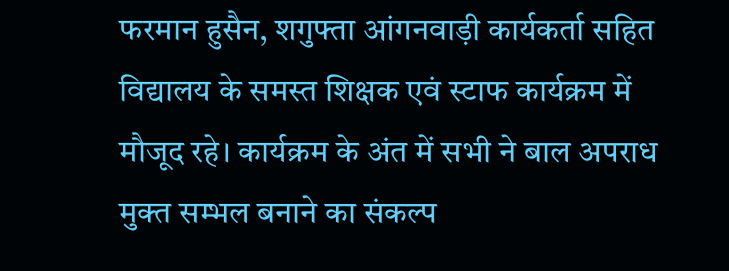फरमान हुसैन, शगुफ्ता आंगनवाड़ी कार्यकर्ता सहित विद्यालय के समस्त शिक्षक एवं स्टाफ कार्यक्रम में मौजूद रहे। कार्यक्रम के अंत में सभी ने बाल अपराध मुक्त सम्भल बनाने का संकल्प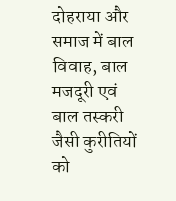दोहराया और समाज में बाल विवाह, बाल मजदूरी एवं बाल तस्करी जैसी कुरीतियों को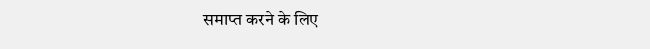समाप्त करने के लिए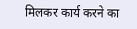मिलकर कार्य करने का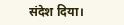संदेश दिया।